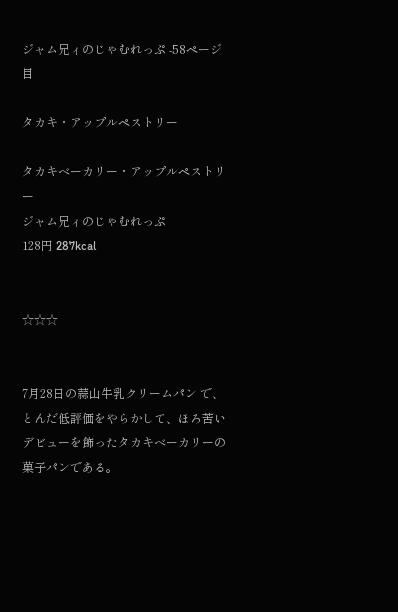ジャム兄ィのじゃむれっぷ -58ページ目

タカキ・アップルペストリー

タカキベーカリー・アップルペストリー
ジャム兄ィのじゃむれっぷ
128円 287kcal


☆☆☆


7月28日の蒜山牛乳クリームパン で、とんだ低評価をやらかして、ほろ苦いデビューを飾ったタカキベーカリーの菓子パンである。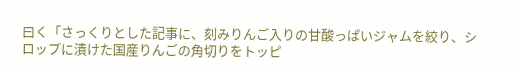曰く「さっくりとした記事に、刻みりんご入りの甘酸っぱいジャムを絞り、シロップに漬けた国産りんごの角切りをトッピ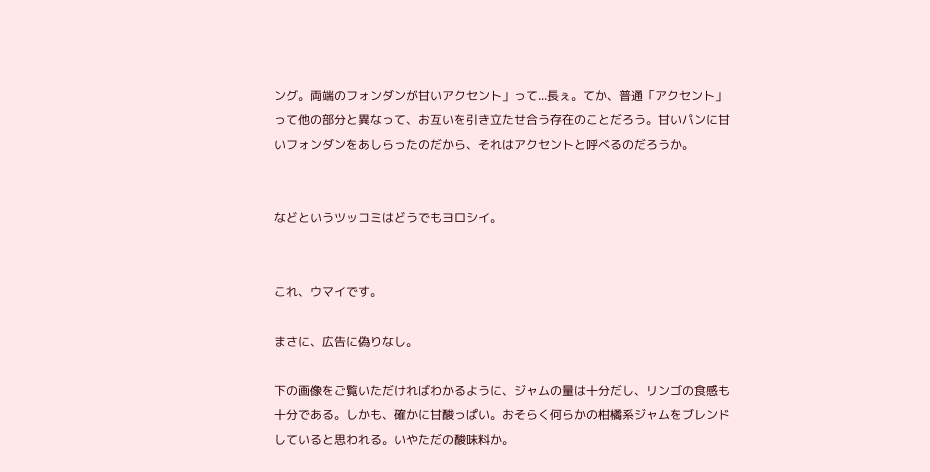ング。両端のフォンダンが甘いアクセント」って...長ぇ。てか、普通「アクセント」って他の部分と異なって、お互いを引き立たせ合う存在のことだろう。甘いパンに甘いフォンダンをあしらったのだから、それはアクセントと呼べるのだろうか。


などというツッコミはどうでもヨロシイ。


これ、ウマイです。

まさに、広告に偽りなし。

下の画像をご覧いただければわかるように、ジャムの量は十分だし、リンゴの食感も十分である。しかも、確かに甘酸っぱい。おそらく何らかの柑橘系ジャムをブレンドしていると思われる。いやただの酸味料か。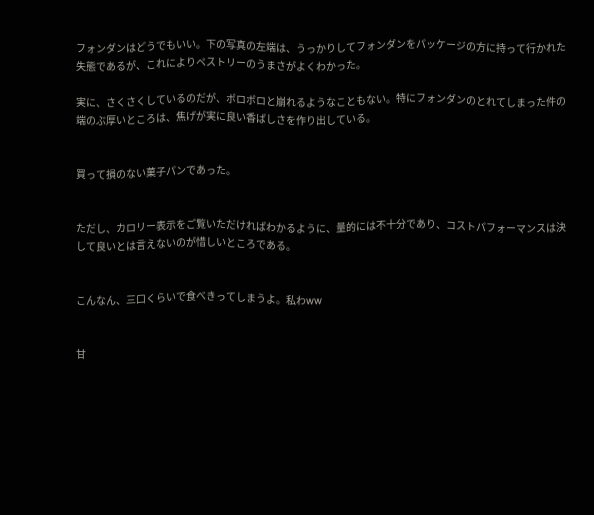フォンダンはどうでもいい。下の写真の左端は、うっかりしてフォンダンをパッケージの方に持って行かれた失態であるが、これによりペストリーのうまさがよくわかった。

実に、さくさくしているのだが、ボロボロと崩れるようなこともない。特にフォンダンのとれてしまった件の端のぶ厚いところは、焦げが実に良い香ばしさを作り出している。


買って損のない菓子パンであった。


ただし、カロリー表示をご覧いただければわかるように、量的には不十分であり、コストパフォーマンスは決して良いとは言えないのが惜しいところである。


こんなん、三口くらいで食べきってしまうよ。私わww


甘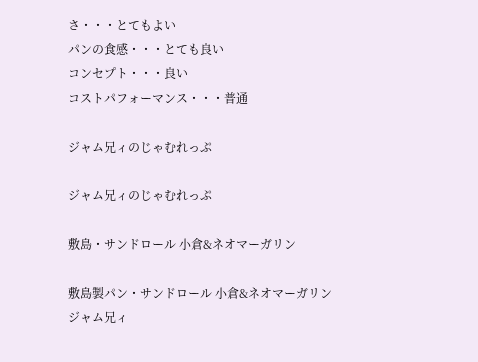さ・・・とてもよい
パンの食感・・・とても良い
コンセプト・・・良い
コストパフォーマンス・・・普通

ジャム兄ィのじゃむれっぷ

ジャム兄ィのじゃむれっぷ

敷島・サンドロール 小倉&ネオマーガリン

敷島製パン・サンドロール 小倉&ネオマーガリン
ジャム兄ィ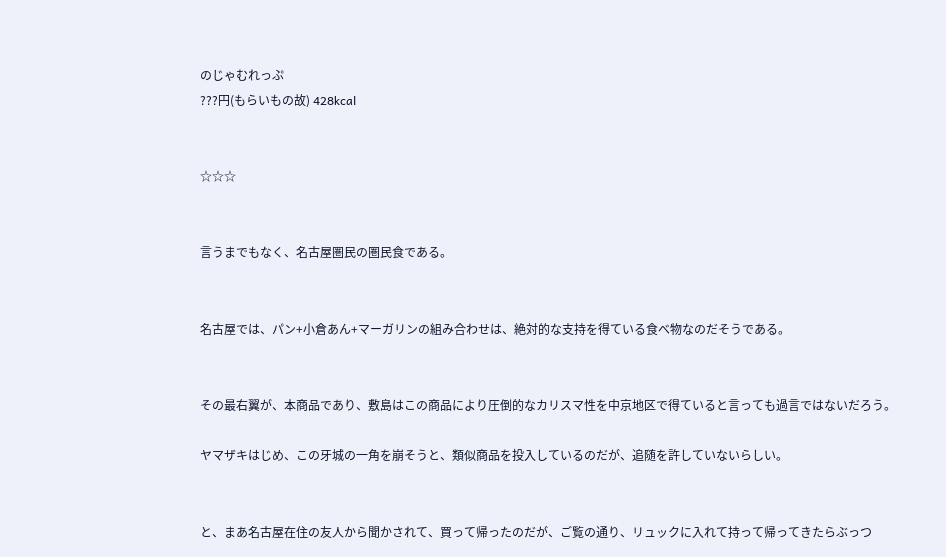のじゃむれっぷ
???円(もらいもの故) 428kcal


☆☆☆


言うまでもなく、名古屋圏民の圏民食である。


名古屋では、パン+小倉あん+マーガリンの組み合わせは、絶対的な支持を得ている食べ物なのだそうである。


その最右翼が、本商品であり、敷島はこの商品により圧倒的なカリスマ性を中京地区で得ていると言っても過言ではないだろう。

ヤマザキはじめ、この牙城の一角を崩そうと、類似商品を投入しているのだが、追随を許していないらしい。


と、まあ名古屋在住の友人から聞かされて、買って帰ったのだが、ご覧の通り、リュックに入れて持って帰ってきたらぶっつ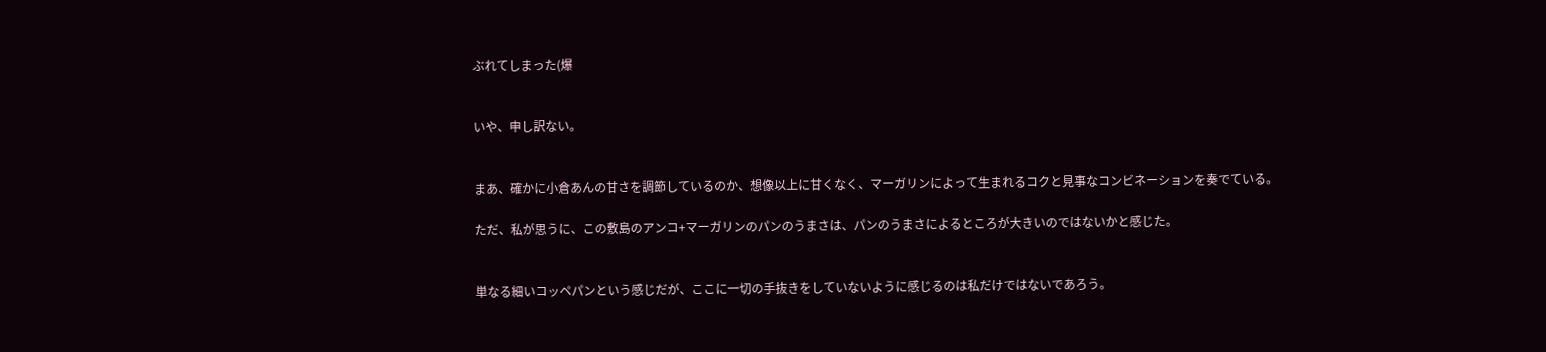ぶれてしまった(爆


いや、申し訳ない。


まあ、確かに小倉あんの甘さを調節しているのか、想像以上に甘くなく、マーガリンによって生まれるコクと見事なコンビネーションを奏でている。

ただ、私が思うに、この敷島のアンコ+マーガリンのパンのうまさは、パンのうまさによるところが大きいのではないかと感じた。


単なる細いコッペパンという感じだが、ここに一切の手抜きをしていないように感じるのは私だけではないであろう。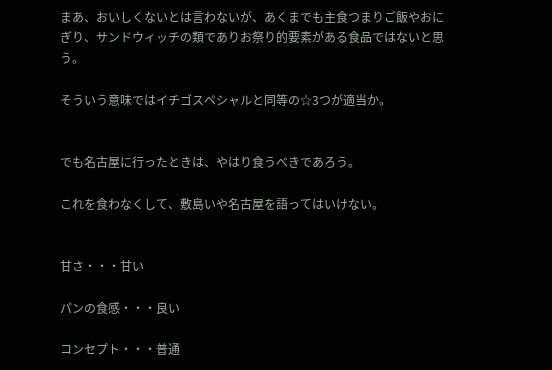まあ、おいしくないとは言わないが、あくまでも主食つまりご飯やおにぎり、サンドウィッチの類でありお祭り的要素がある食品ではないと思う。

そういう意味ではイチゴスペシャルと同等の☆3つが適当か。


でも名古屋に行ったときは、やはり食うべきであろう。

これを食わなくして、敷島いや名古屋を語ってはいけない。


甘さ・・・甘い

パンの食感・・・良い

コンセプト・・・普通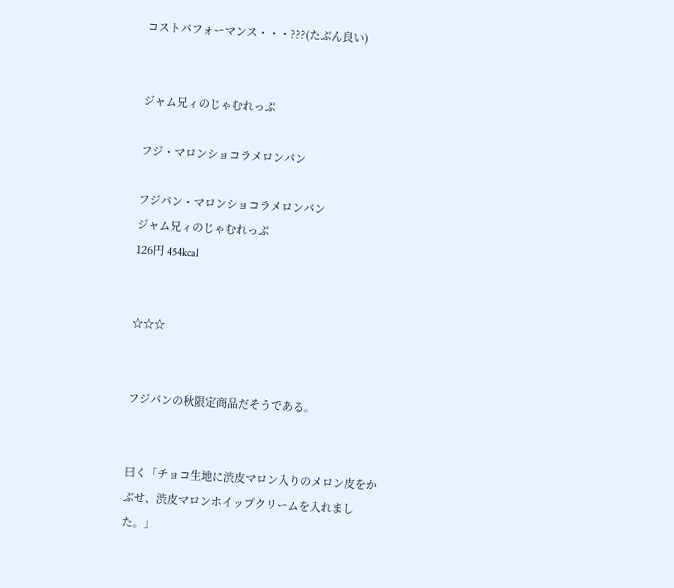コストパフォーマンス・・・???(たぶん良い)


ジャム兄ィのじゃむれっぷ

フジ・マロンショコラメロンパン

フジパン・マロンショコラメロンパン
ジャム兄ィのじゃむれっぷ
126円 454kcal


☆☆☆


フジパンの秋限定商品だそうである。


曰く「チョコ生地に渋皮マロン入りのメロン皮をかぶせ、渋皮マロンホイップクリームを入れました。」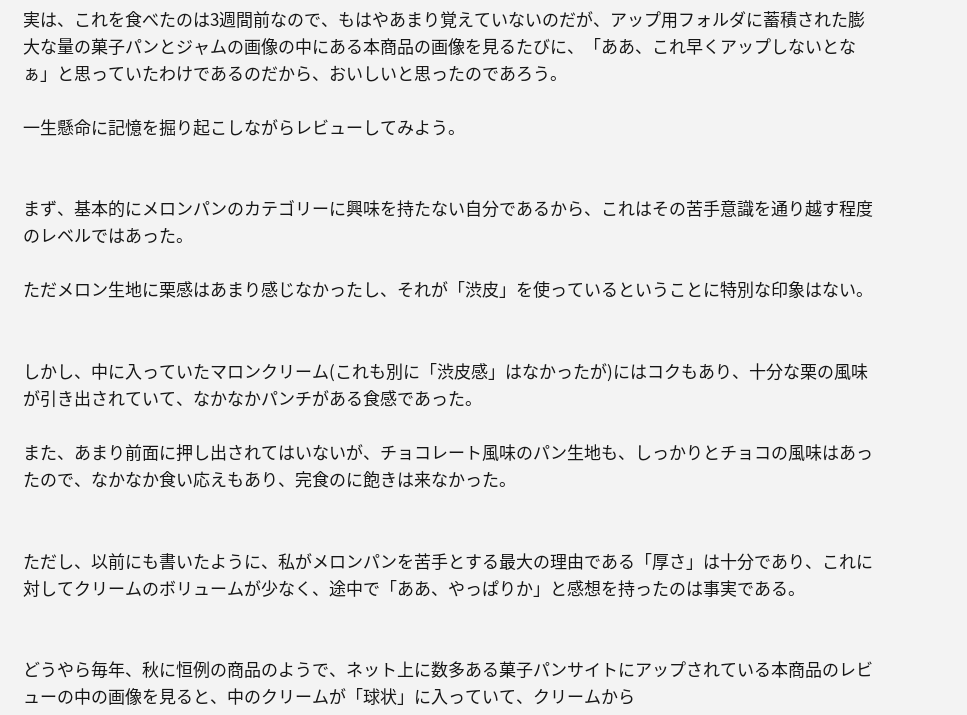実は、これを食べたのは3週間前なので、もはやあまり覚えていないのだが、アップ用フォルダに蓄積された膨大な量の菓子パンとジャムの画像の中にある本商品の画像を見るたびに、「ああ、これ早くアップしないとなぁ」と思っていたわけであるのだから、おいしいと思ったのであろう。

一生懸命に記憶を掘り起こしながらレビューしてみよう。


まず、基本的にメロンパンのカテゴリーに興味を持たない自分であるから、これはその苦手意識を通り越す程度のレベルではあった。

ただメロン生地に栗感はあまり感じなかったし、それが「渋皮」を使っているということに特別な印象はない。


しかし、中に入っていたマロンクリーム(これも別に「渋皮感」はなかったが)にはコクもあり、十分な栗の風味が引き出されていて、なかなかパンチがある食感であった。

また、あまり前面に押し出されてはいないが、チョコレート風味のパン生地も、しっかりとチョコの風味はあったので、なかなか食い応えもあり、完食のに飽きは来なかった。


ただし、以前にも書いたように、私がメロンパンを苦手とする最大の理由である「厚さ」は十分であり、これに対してクリームのボリュームが少なく、途中で「ああ、やっぱりか」と感想を持ったのは事実である。


どうやら毎年、秋に恒例の商品のようで、ネット上に数多ある菓子パンサイトにアップされている本商品のレビューの中の画像を見ると、中のクリームが「球状」に入っていて、クリームから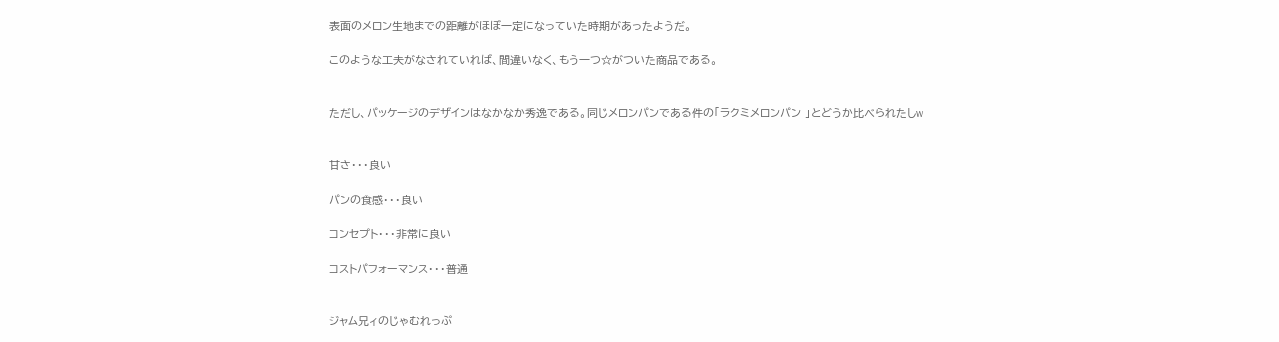表面のメロン生地までの距離がほぼ一定になっていた時期があったようだ。

このような工夫がなされていれば、間違いなく、もう一つ☆がついた商品である。


ただし、パッケージのデザインはなかなか秀逸である。同じメロンパンである件の「ラクミメロンパン 」とどうか比べられたしw


甘さ・・・良い

パンの食感・・・良い

コンセプト・・・非常に良い

コストパフォーマンス・・・普通


ジャム兄ィのじゃむれっぷ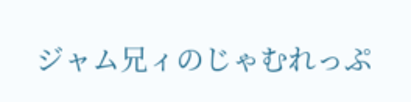ジャム兄ィのじゃむれっぷ